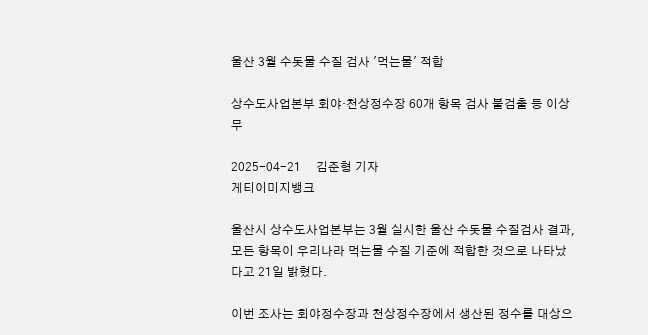울산 3월 수돗물 수질 검사 '먹는물' 적합

상수도사업본부 회야·천상정수장 60개 항목 검사 불검출 등 이상무

2025-04-21     김준형 기자
게티이미지뱅크

울산시 상수도사업본부는 3월 실시한 울산 수돗물 수질검사 결과, 모든 항목이 우리나라 먹는물 수질 기준에 적합한 것으로 나타났다고 21일 밝혔다.

이번 조사는 회야정수장과 천상정수장에서 생산된 정수를 대상으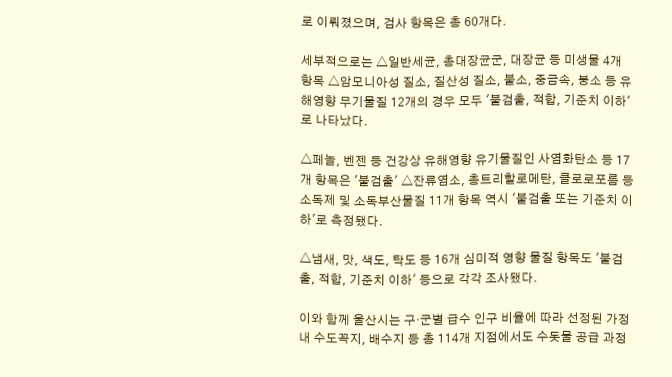로 이뤄졌으며, 검사 항목은 총 60개다.

세부적으로는 △일반세균, 총대장균군, 대장균 등 미생물 4개 항목 △암모니아성 질소, 질산성 질소, 불소, 중금속, 붕소 등 유해영향 무기물질 12개의 경우 모두 '불검출, 적합, 기준치 이하'로 나타났다.

△페놀, 벤젠 등 건강상 유해영향 유기물질인 사염화탄소 등 17개 항목은 '불검출' △잔류염소, 총트리할로메탄, 클로로포름 등 소독제 및 소독부산물질 11개 항목 역시 '불검출 또는 기준치 이하'로 측정됐다.

△냄새, 맛, 색도, 탁도 등 16개 심미적 영향 물질 항목도 '불검출, 적합, 기준치 이하' 등으로 각각 조사됐다.

이와 함께 울산시는 구·군별 급수 인구 비율에 따라 선정된 가정 내 수도꼭지, 배수지 등 총 114개 지점에서도 수돗물 공급 과정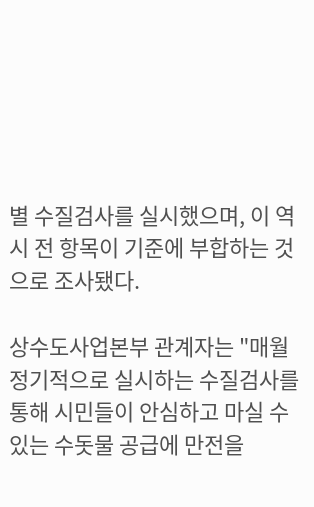별 수질검사를 실시했으며, 이 역시 전 항목이 기준에 부합하는 것으로 조사됐다.

상수도사업본부 관계자는 "매월 정기적으로 실시하는 수질검사를 통해 시민들이 안심하고 마실 수 있는 수돗물 공급에 만전을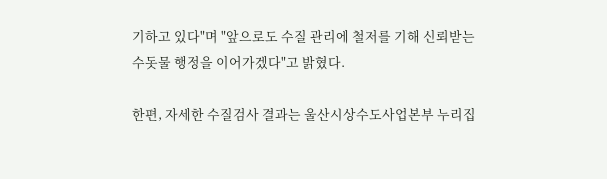기하고 있다"며 "앞으로도 수질 관리에 철저를 기해 신뢰받는 수돗물 행정을 이어가겠다"고 밝혔다.

한편, 자세한 수질검사 결과는 울산시상수도사업본부 누리집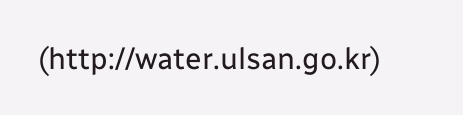(http://water.ulsan.go.kr)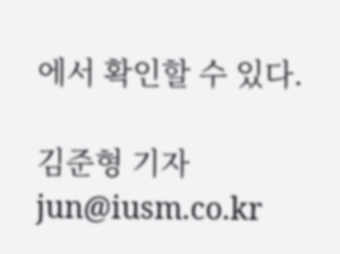에서 확인할 수 있다.

김준형 기자 jun@iusm.co.kr